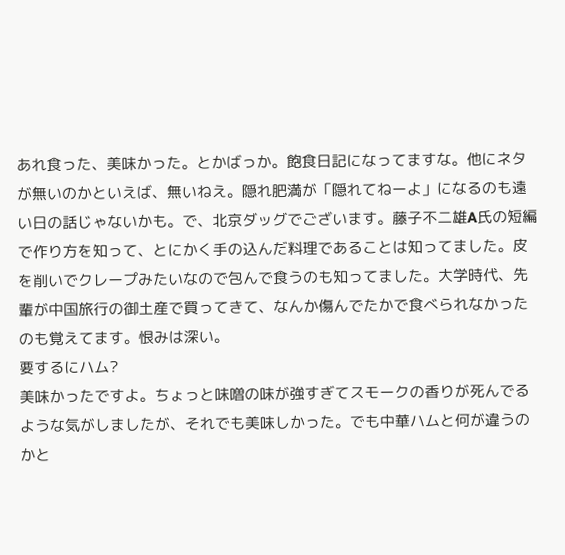あれ食った、美味かった。とかばっか。飽食日記になってますな。他にネタが無いのかといえば、無いねえ。隠れ肥満が「隠れてねーよ」になるのも遠い日の話じゃないかも。で、北京ダッグでございます。藤子不二雄A氏の短編で作り方を知って、とにかく手の込んだ料理であることは知ってました。皮を削いでクレープみたいなので包んで食うのも知ってました。大学時代、先輩が中国旅行の御土産で買ってきて、なんか傷んでたかで食べられなかったのも覚えてます。恨みは深い。
要するにハム?
美味かったですよ。ちょっと味噌の味が強すぎてスモークの香りが死んでるような気がしましたが、それでも美味しかった。でも中華ハムと何が違うのかと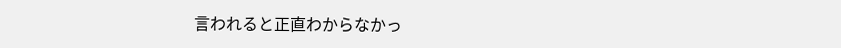言われると正直わからなかっ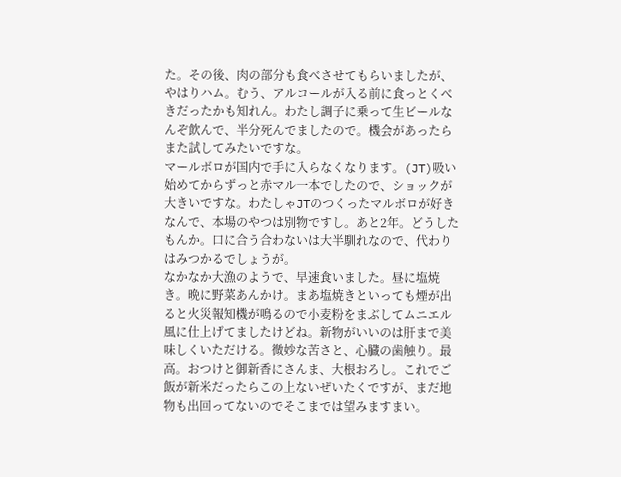た。その後、肉の部分も食べさせてもらいましたが、やはりハム。むう、アルコールが入る前に食っとくべきだったかも知れん。わたし調子に乗って生ビールなんぞ飲んで、半分死んでましたので。機会があったらまた試してみたいですな。
マールボロが国内で手に入らなくなります。(JT)吸い始めてからずっと赤マル一本でしたので、ショックが大きいですな。わたしゃJTのつくったマルボロが好きなんで、本場のやつは別物ですし。あと2年。どうしたもんか。口に合う合わないは大半馴れなので、代わりはみつかるでしょうが。
なかなか大漁のようで、早速食いました。昼に塩焼き。晩に野菜あんかけ。まあ塩焼きといっても煙が出ると火災報知機が鳴るので小麦粉をまぶしてムニエル風に仕上げてましたけどね。新物がいいのは肝まで美味しくいただける。微妙な苦さと、心臓の歯触り。最高。おつけと御新香にさんま、大根おろし。これでご飯が新米だったらこの上ないぜいたくですが、まだ地物も出回ってないのでそこまでは望みますまい。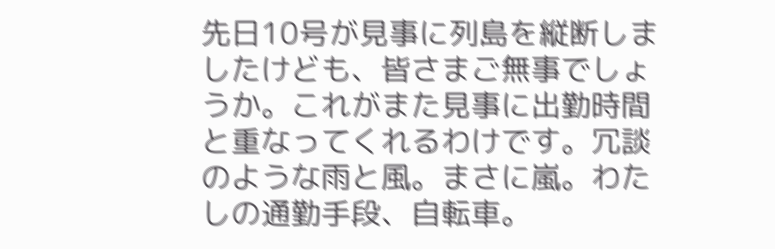先日10号が見事に列島を縦断しましたけども、皆さまご無事でしょうか。これがまた見事に出勤時間と重なってくれるわけです。冗談のような雨と風。まさに嵐。わたしの通勤手段、自転車。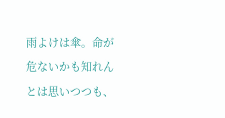雨よけは傘。命が危ないかも知れんとは思いつつも、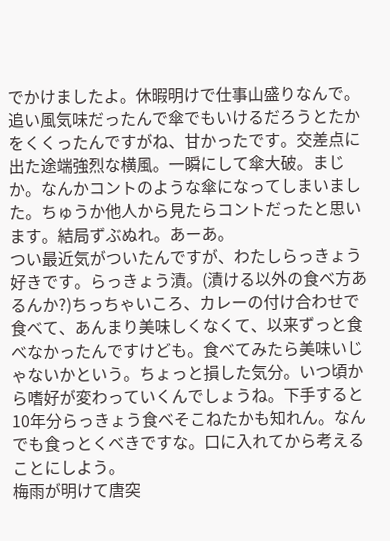でかけましたよ。休暇明けで仕事山盛りなんで。追い風気味だったんで傘でもいけるだろうとたかをくくったんですがね、甘かったです。交差点に出た途端強烈な横風。一瞬にして傘大破。まじか。なんかコントのような傘になってしまいました。ちゅうか他人から見たらコントだったと思います。結局ずぶぬれ。あーあ。
つい最近気がついたんですが、わたしらっきょう好きです。らっきょう漬。(漬ける以外の食べ方あるんか?)ちっちゃいころ、カレーの付け合わせで食べて、あんまり美味しくなくて、以来ずっと食べなかったんですけども。食べてみたら美味いじゃないかという。ちょっと損した気分。いつ頃から嗜好が変わっていくんでしょうね。下手すると10年分らっきょう食べそこねたかも知れん。なんでも食っとくべきですな。口に入れてから考えることにしよう。
梅雨が明けて唐突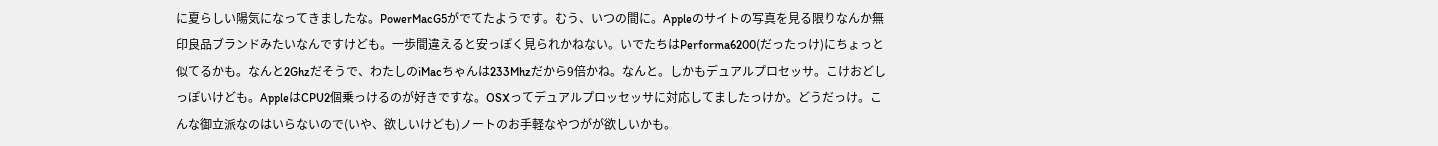に夏らしい陽気になってきましたな。PowerMacG5がでてたようです。むう、いつの間に。Appleのサイトの写真を見る限りなんか無印良品ブランドみたいなんですけども。一歩間違えると安っぽく見られかねない。いでたちはPerforma6200(だったっけ)にちょっと似てるかも。なんと2Ghzだそうで、わたしのiMacちゃんは233Mhzだから9倍かね。なんと。しかもデュアルプロセッサ。こけおどしっぽいけども。AppleはCPU2個乗っけるのが好きですな。OSXってデュアルプロッセッサに対応してましたっけか。どうだっけ。こんな御立派なのはいらないので(いや、欲しいけども)ノートのお手軽なやつがが欲しいかも。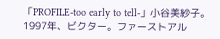「PROFILE-too early to tell-」小谷美紗子。1997年、ビクター。ファーストアル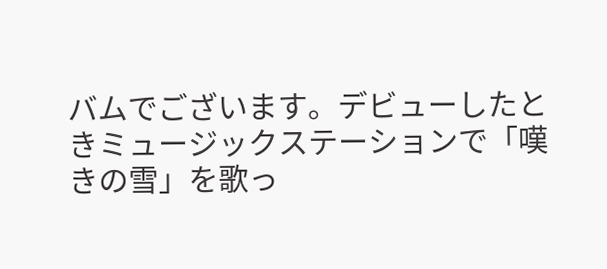バムでございます。デビューしたときミュージックステーションで「嘆きの雪」を歌っ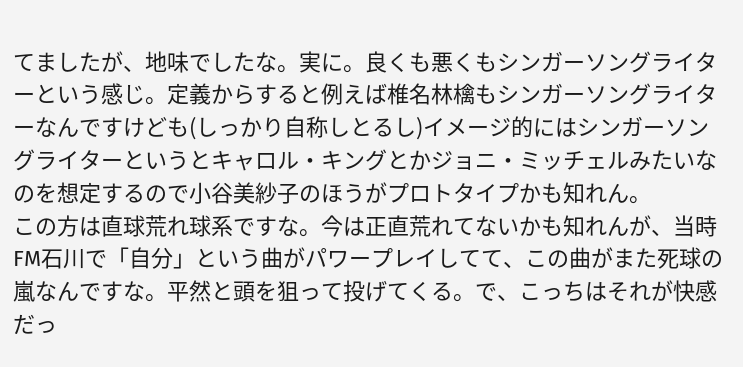てましたが、地味でしたな。実に。良くも悪くもシンガーソングライターという感じ。定義からすると例えば椎名林檎もシンガーソングライターなんですけども(しっかり自称しとるし)イメージ的にはシンガーソングライターというとキャロル・キングとかジョニ・ミッチェルみたいなのを想定するので小谷美紗子のほうがプロトタイプかも知れん。
この方は直球荒れ球系ですな。今は正直荒れてないかも知れんが、当時FM石川で「自分」という曲がパワープレイしてて、この曲がまた死球の嵐なんですな。平然と頭を狙って投げてくる。で、こっちはそれが快感だっ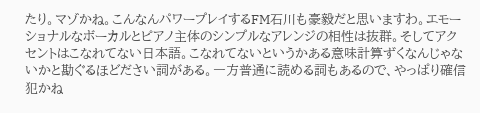たり。マゾかね。こんなんパワープレイするFM石川も豪毅だと思いますわ。エモーショナルなボーカルとピアノ主体のシンプルなアレンジの相性は抜群。そしてアクセントはこなれてない日本語。こなれてないというかある意味計算ずくなんじゃないかと勘ぐるほどださい詞がある。一方普通に読める詞もあるので、やっぱり確信犯かね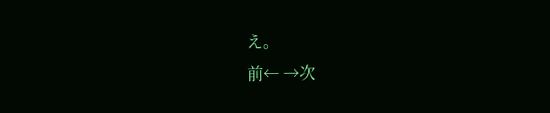え。
前← →次